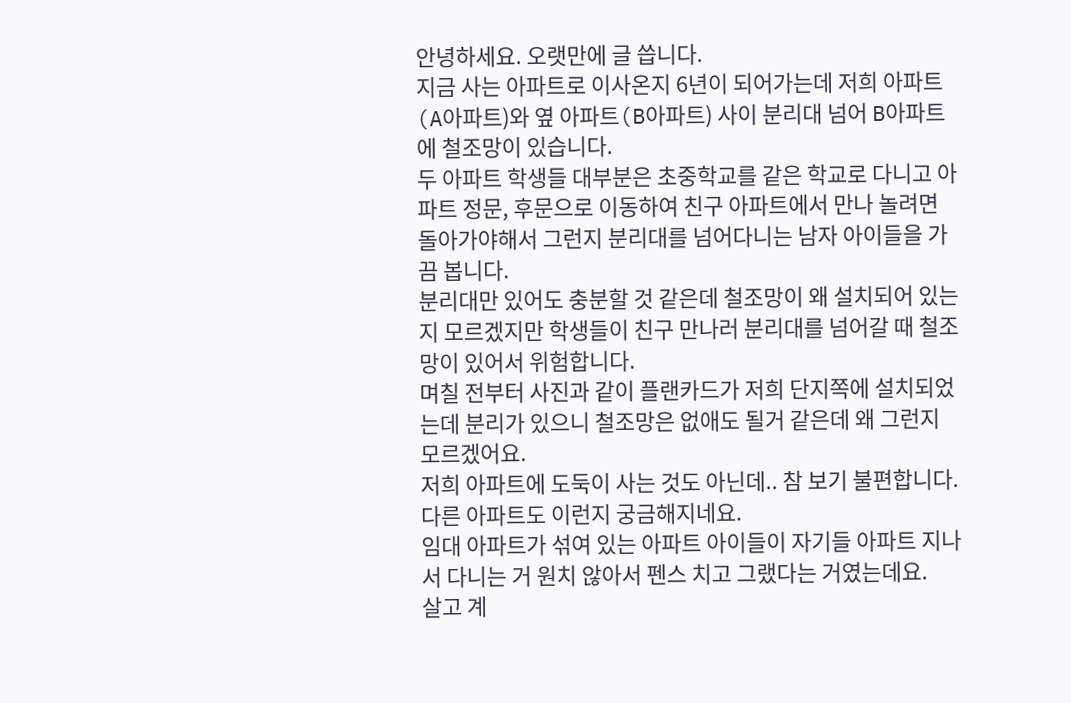안녕하세요. 오랫만에 글 씁니다.
지금 사는 아파트로 이사온지 6년이 되어가는데 저희 아파트(A아파트)와 옆 아파트(B아파트) 사이 분리대 넘어 B아파트에 철조망이 있습니다.
두 아파트 학생들 대부분은 초중학교를 같은 학교로 다니고 아파트 정문, 후문으로 이동하여 친구 아파트에서 만나 놀려면 돌아가야해서 그런지 분리대를 넘어다니는 남자 아이들을 가끔 봅니다.
분리대만 있어도 충분할 것 같은데 철조망이 왜 설치되어 있는지 모르겠지만 학생들이 친구 만나러 분리대를 넘어갈 때 철조망이 있어서 위험합니다.
며칠 전부터 사진과 같이 플랜카드가 저희 단지쪽에 설치되었는데 분리가 있으니 철조망은 없애도 될거 같은데 왜 그런지 모르겠어요.
저희 아파트에 도둑이 사는 것도 아닌데.. 참 보기 불편합니다.
다른 아파트도 이런지 궁금해지네요.
임대 아파트가 섞여 있는 아파트 아이들이 자기들 아파트 지나서 다니는 거 원치 않아서 펜스 치고 그랬다는 거였는데요.
살고 계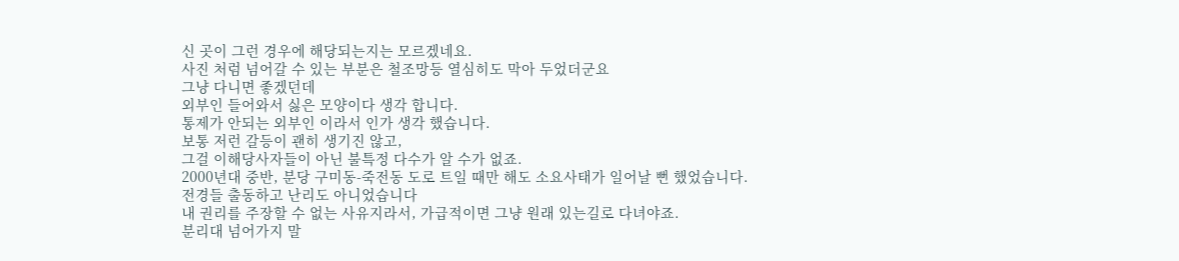신 곳이 그런 경우에 해당되는지는 모르겠네요.
사진 처럼 넘어갈 수 있는 부분은 철조망등 열심히도 막아 두었더군요
그냥 다니면 좋겠던데
외부인 들어와서 싫은 모양이다 생각 합니다.
통제가 안되는 외부인 이라서 인가 생각 했습니다.
보통 저런 갈등이 괜히 생기진 않고,
그걸 이해당사자들이 아닌 불특정 다수가 알 수가 없죠.
2000년대 중반, 분당 구미동-죽전동 도로 트일 때만 해도 소요사태가 일어날 뻔 했었습니다.
전경들 출동하고 난리도 아니었습니다
내 권리를 주장할 수 없는 사유지라서, 가급적이면 그냥 원래 있는길로 다녀야죠.
분리대 넘어가지 말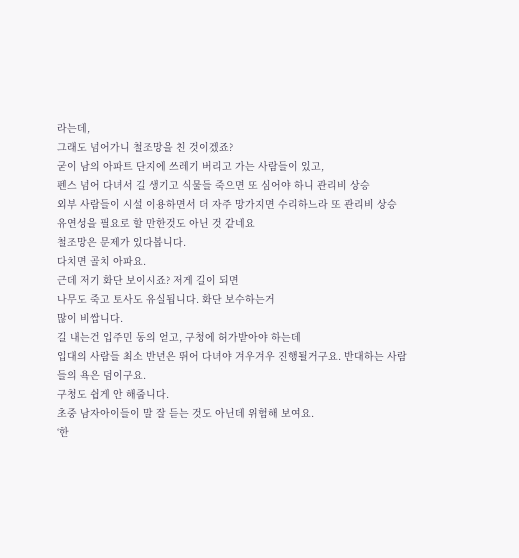라는데,
그래도 넘어가니 철조망을 친 것이겠죠?
굳이 남의 아파트 단지에 쓰레기 버리고 가는 사람들이 있고,
펜스 넘어 다녀서 길 생기고 식물들 죽으면 또 심어야 하니 관리비 상승
외부 사람들이 시설 이용하면서 더 자주 망가지면 수리하느라 또 관리비 상승
유연성을 필요로 할 만한것도 아닌 것 같네요
철조망은 문제가 있다봅니다.
다치면 골치 아파요.
근데 저기 화단 보이시죠? 저게 길이 되면
나무도 죽고 토사도 유실됩니다. 화단 보수하는거
많이 비쌉니다.
길 내는건 입주민 동의 얻고, 구청에 허가받아야 하는데
입대의 사람들 최소 반년은 뛰어 다녀야 겨우겨우 진행될거구요. 반대하는 사람들의 욕은 덤이구요.
구청도 쉽게 안 해줍니다.
초중 남자아이들이 말 잘 듣는 것도 아닌데 위험해 보여요.
‘한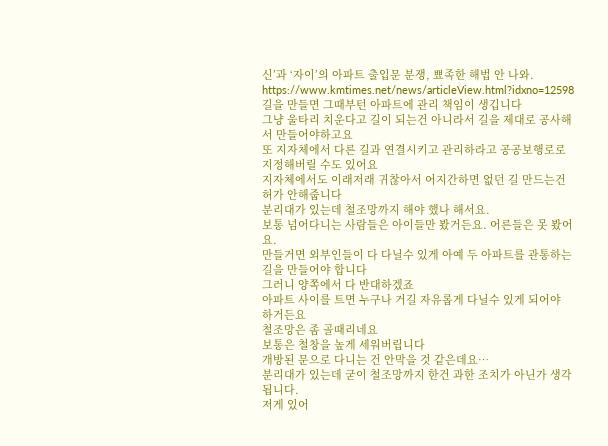신’과 ‘자이’의 아파트 출입문 분쟁, 뾰족한 해법 안 나와.
https://www.kmtimes.net/news/articleView.html?idxno=12598
길을 만들면 그때부턴 아파트에 관리 책임이 생깁니다
그냥 울타리 치운다고 길이 되는건 아니라서 길을 제대로 공사해서 만들어야하고요
또 지자체에서 다른 길과 연결시키고 관리하라고 공공보행로로 지정해버릴 수도 있어요
지자체에서도 이래저래 귀찮아서 어지간하면 없던 길 만드는건 허가 안해줍니다
분리대가 있는데 철조망까지 해야 했나 해서요.
보통 넘어다니는 사람들은 아이들만 봤거든요. 어른들은 못 봤어요.
만들거면 외부인들이 다 다닐수 있게 아예 두 아파트를 관통하는 길을 만들어야 합니다
그러니 양쪽에서 다 반대하겠죠
아파트 사이를 트면 누구나 거길 자유롭게 다닐수 있게 되어야 하거든요
철조망은 좀 골때리네요
보통은 철창을 높게 세워버립니다
개방된 문으로 다니는 건 안막을 것 같은데요…
분리대가 있는데 굳이 철조망까지 한건 과한 조치가 아닌가 생각됩니다.
저게 있어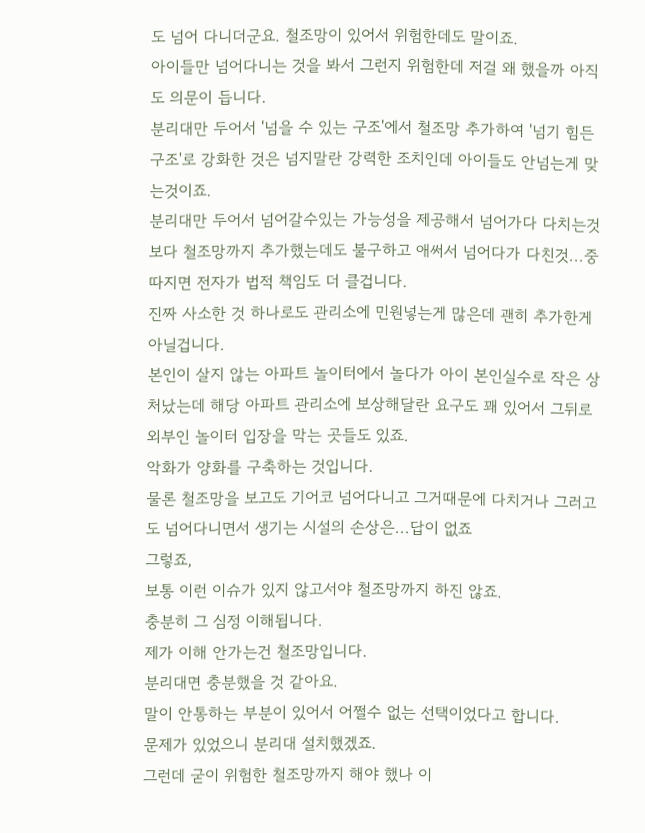도 넘어 다니더군요. 철조망이 있어서 위험한데도 말이죠.
아이들만 넘어다니는 것을 봐서 그런지 위험한데 저걸 왜 했을까 아직도 의문이 듭니다.
분리대만 두어서 '넘을 수 있는 구조'에서 철조망 추가하여 '넘기 힘든 구조'로 강화한 것은 넘지말란 강력한 조치인데 아이들도 안넘는게 맞는것이죠.
분리대만 두어서 넘어갈수있는 가능성을 제공해서 넘어가다 다치는것보다 철조망까지 추가했는데도 불구하고 애써서 넘어다가 다친것...중 따지면 전자가 법적 책임도 더 클겁니다.
진짜 사소한 것 하나로도 관리소에 민원넣는게 많은데 괜히 추가한게 아닐겁니다.
본인이 살지 않는 아파트 놀이터에서 놀다가 아이 본인실수로 작은 상처났는데 해당 아파트 관리소에 보상해달란 요구도 꽤 있어서 그뒤로 외부인 놀이터 입장을 막는 곳들도 있죠.
악화가 양화를 구축하는 것입니다.
물론 철조망을 보고도 기어코 넘어다니고 그거때문에 다치거나 그러고도 넘어다니면서 생기는 시설의 손상은...답이 없죠
그렇죠,
보통 이런 이슈가 있지 않고서야 철조망까지 하진 않죠.
충분히 그 심정 이해됩니다.
제가 이해 안가는건 철조망입니다.
분리대면 충분했을 것 같아요.
말이 안통하는 부분이 있어서 어쩔수 없는 선택이었다고 합니다.
문제가 있었으니 분리대 설치했겠죠.
그런데 굳이 위험한 철조망까지 해야 했나 이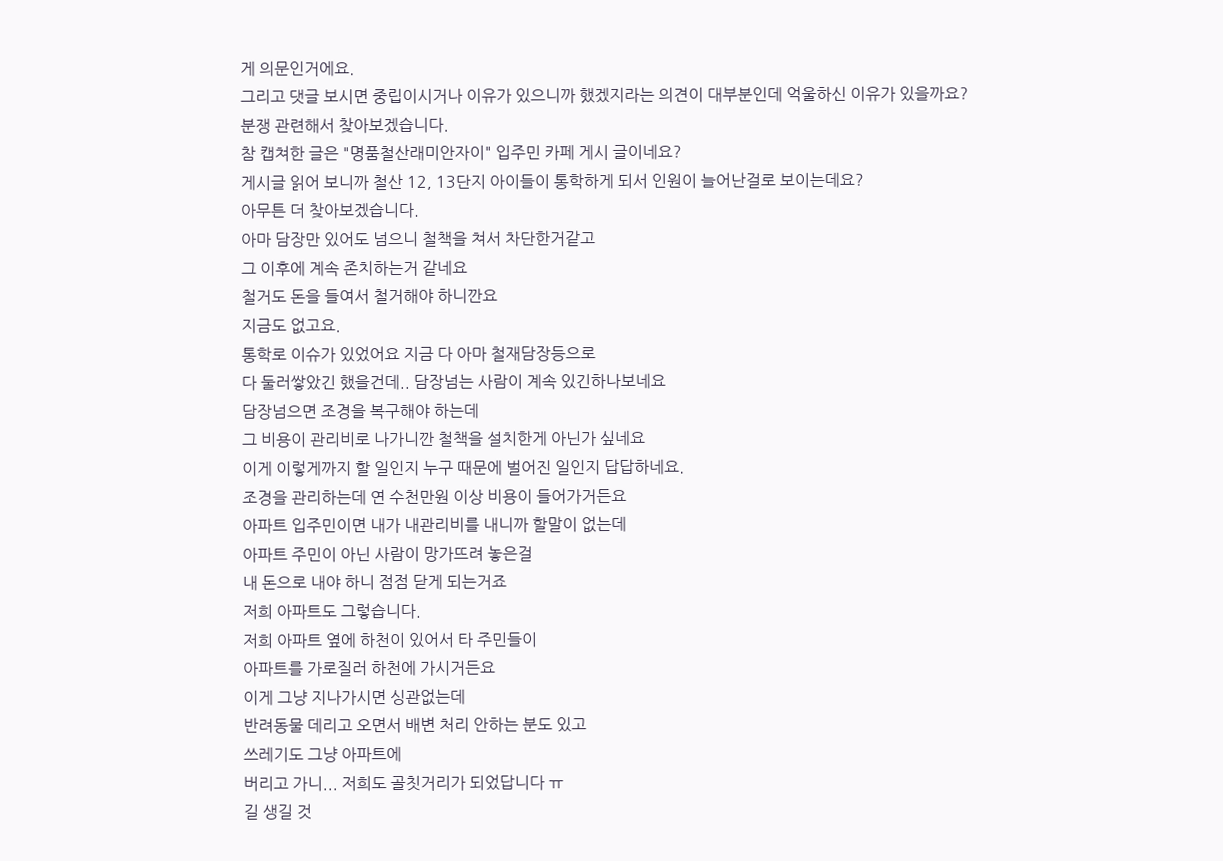게 의문인거에요.
그리고 댓글 보시면 중립이시거나 이유가 있으니까 했겠지라는 의견이 대부분인데 억울하신 이유가 있을까요?
분쟁 관련해서 찾아보겠습니다.
참 캡쳐한 글은 "명품철산래미안자이" 입주민 카페 게시 글이네요?
게시글 읽어 보니까 철산 12, 13단지 아이들이 통학하게 되서 인원이 늘어난걸로 보이는데요?
아무튼 더 찾아보겠습니다.
아마 담장만 있어도 넘으니 철책을 쳐서 차단한거같고
그 이후에 계속 존치하는거 같네요
철거도 돈을 들여서 철거해야 하니깐요
지금도 없고요.
통학로 이슈가 있었어요 지금 다 아마 철재담장등으로
다 둘러쌓았긴 했을건데.. 담장넘는 사람이 계속 있긴하나보네요
담장넘으면 조경을 복구해야 하는데
그 비용이 관리비로 나가니깐 철책을 설치한게 아닌가 싶네요
이게 이렇게까지 할 일인지 누구 때문에 벌어진 일인지 답답하네요.
조경을 관리하는데 연 수천만원 이상 비용이 들어가거든요
아파트 입주민이면 내가 내관리비를 내니까 할말이 없는데
아파트 주민이 아닌 사람이 망가뜨려 놓은걸
내 돈으로 내야 하니 점점 닫게 되는거죠
저희 아파트도 그렇습니다.
저희 아파트 옆에 하천이 있어서 타 주민들이
아파트를 가로질러 하천에 가시거든요
이게 그냥 지나가시면 싱관없는데
반려동물 데리고 오면서 배변 처리 안하는 분도 있고
쓰레기도 그냥 아파트에
버리고 가니... 저희도 골칫거리가 되었답니다 ㅠ
길 생길 것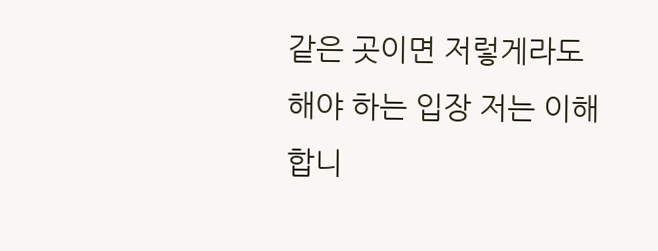같은 곳이면 저렇게라도 해야 하는 입장 저는 이해합니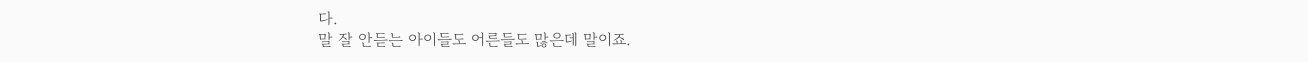다.
말 잘 안듣는 아이들도 어른들도 많은데 말이죠.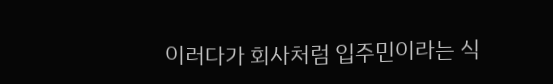이러다가 회사처럼 입주민이라는 식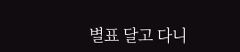별표 달고 다니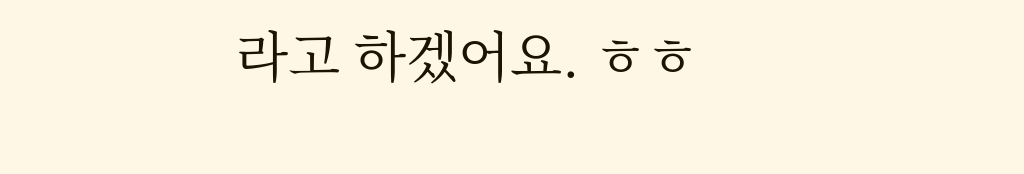라고 하겠어요. ㅎㅎ